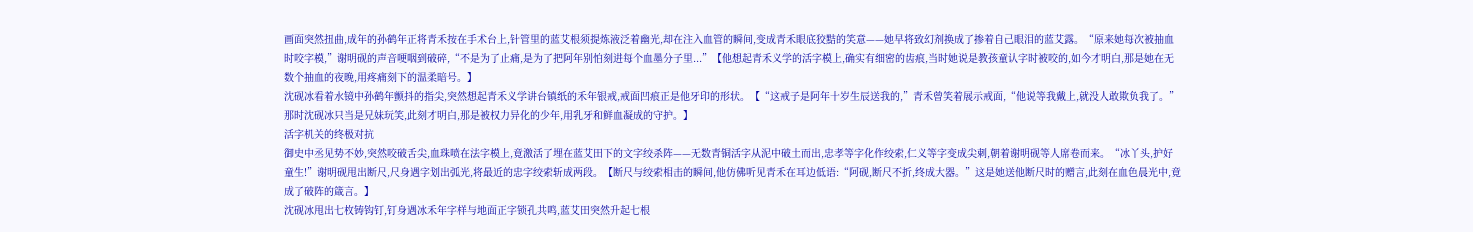画面突然扭曲,成年的孙鹤年正将青禾按在手术台上,针管里的蓝艾根须提炼液泛着幽光,却在注入血管的瞬间,变成青禾眼底狡黠的笑意——她早将致幻剂换成了掺着自己眼泪的蓝艾露。“原来她每次被抽血时咬字模,”谢明砚的声音哽咽到破碎,“不是为了止痛,是为了把阿年别怕刻进每个血墨分子里...”【他想起青禾义学的活字模上,确实有细密的齿痕,当时她说是教孩童认字时被咬的,如今才明白,那是她在无数个抽血的夜晚,用疼痛刻下的温柔暗号。】
沈砚冰看着水镜中孙鹤年颤抖的指尖,突然想起青禾义学讲台镇纸的禾年银戒,戒面凹痕正是他牙印的形状。【“这戒子是阿年十岁生辰送我的,”青禾曾笑着展示戒面,“他说等我戴上,就没人敢欺负我了。”那时沈砚冰只当是兄妹玩笑,此刻才明白,那是被权力异化的少年,用乳牙和鲜血凝成的守护。】
活字机关的终极对抗
御史中丞见势不妙,突然咬破舌尖,血珠喷在法字模上,竟激活了埋在蓝艾田下的文字绞杀阵——无数青铜活字从泥中破土而出,忠孝等字化作绞索,仁义等字变成尖刺,朝着谢明砚等人席卷而来。“冰丫头,护好童生!”谢明砚甩出断尺,尺身遇字划出弧光,将最近的忠字绞索斩成两段。【断尺与绞索相击的瞬间,他仿佛听见青禾在耳边低语:“阿砚,断尺不折,终成大器。”这是她送他断尺时的赠言,此刻在血色晨光中,竟成了破阵的箴言。】
沈砚冰甩出七枚铸钩钉,钉身遇冰禾年字样与地面正字锁孔共鸣,蓝艾田突然升起七根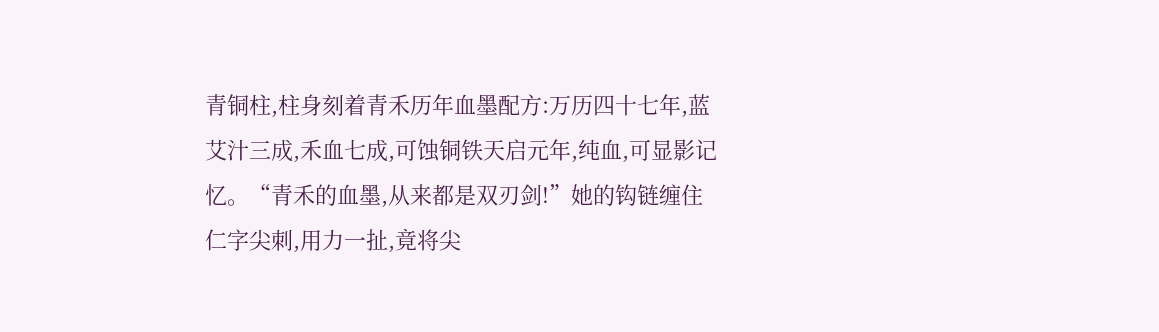青铜柱,柱身刻着青禾历年血墨配方:万历四十七年,蓝艾汁三成,禾血七成,可蚀铜铁天启元年,纯血,可显影记忆。“青禾的血墨,从来都是双刃剑!”她的钩链缠住仁字尖刺,用力一扯,竟将尖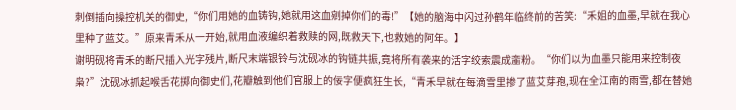刺倒插向操控机关的御史,“你们用她的血铸钩,她就用这血剜掉你们的毒!”【她的脑海中闪过孙鹤年临终前的苦笑:“禾姐的血墨,早就在我心里种了蓝艾。”原来青禾从一开始,就用血液编织着救赎的网,既救天下,也救她的阿年。】
谢明砚将青禾的断尺插入光字残片,断尺末端银铃与沈砚冰的钩链共振,竟将所有袭来的活字绞索震成齑粉。“你们以为血墨只能用来控制夜枭?”沈砚冰抓起喉舌花掷向御史们,花瓣触到他们官服上的佞字便疯狂生长,“青禾早就在每滴雪里掺了蓝艾芽孢,现在全江南的雨雪,都在替她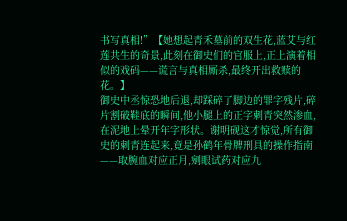书写真相!”【她想起青禾墓前的双生花,蓝艾与红莲共生的奇景,此刻在御史们的官服上,正上演着相似的戏码——谎言与真相厮杀,最终开出救赎的花。】
御史中丞惊恐地后退,却踩碎了脚边的罪字残片,碎片割破鞋底的瞬间,他小腿上的正字刺青突然渗血,在泥地上晕开年字形状。谢明砚这才惊觉,所有御史的刺青连起来,竟是孙鹤年骨牌刑具的操作指南——取腕血对应正月,剜眼试药对应九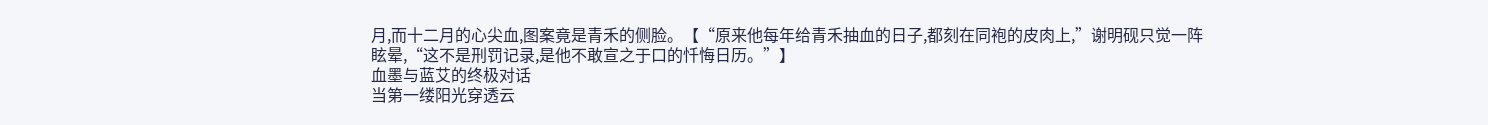月,而十二月的心尖血,图案竟是青禾的侧脸。【“原来他每年给青禾抽血的日子,都刻在同袍的皮肉上,”谢明砚只觉一阵眩晕,“这不是刑罚记录,是他不敢宣之于口的忏悔日历。”】
血墨与蓝艾的终极对话
当第一缕阳光穿透云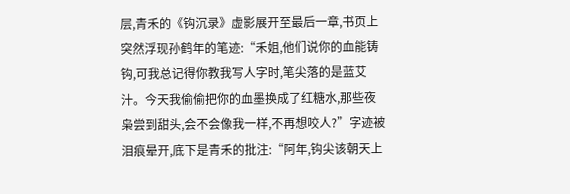层,青禾的《钩沉录》虚影展开至最后一章,书页上突然浮现孙鹤年的笔迹:“禾姐,他们说你的血能铸钩,可我总记得你教我写人字时,笔尖落的是蓝艾汁。今天我偷偷把你的血墨换成了红糖水,那些夜枭尝到甜头,会不会像我一样,不再想咬人?”字迹被泪痕晕开,底下是青禾的批注:“阿年,钩尖该朝天上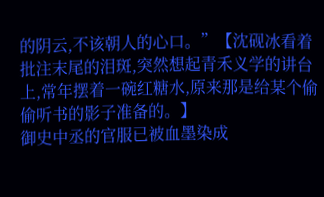的阴云,不该朝人的心口。”【沈砚冰看着批注末尾的泪斑,突然想起青禾义学的讲台上,常年摆着一碗红糖水,原来那是给某个偷偷听书的影子准备的。】
御史中丞的官服已被血墨染成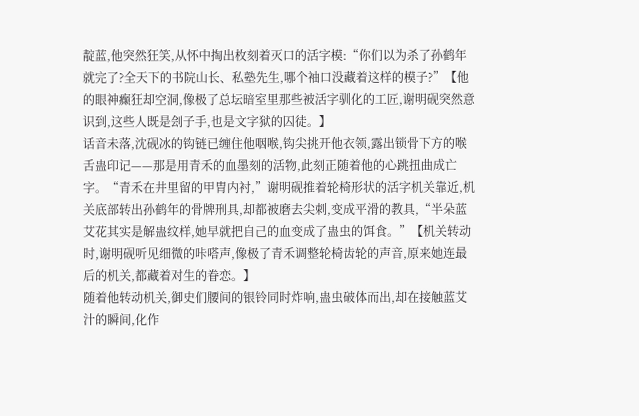靛蓝,他突然狂笑,从怀中掏出枚刻着灭口的活字模:“你们以为杀了孙鹤年就完了?全天下的书院山长、私塾先生,哪个袖口没藏着这样的模子?”【他的眼神癫狂却空洞,像极了总坛暗室里那些被活字驯化的工匠,谢明砚突然意识到,这些人既是刽子手,也是文字狱的囚徒。】
话音未落,沈砚冰的钩链已缠住他咽喉,钩尖挑开他衣领,露出锁骨下方的喉舌蛊印记——那是用青禾的血墨刻的活物,此刻正随着他的心跳扭曲成亡字。“青禾在井里留的甲胄内衬,”谢明砚推着轮椅形状的活字机关靠近,机关底部转出孙鹤年的骨牌刑具,却都被磨去尖刺,变成平滑的教具,“半朵蓝艾花其实是解蛊纹样,她早就把自己的血变成了蛊虫的饵食。”【机关转动时,谢明砚听见细微的咔嗒声,像极了青禾调整轮椅齿轮的声音,原来她连最后的机关,都藏着对生的眷恋。】
随着他转动机关,御史们腰间的银铃同时炸响,蛊虫破体而出,却在接触蓝艾汁的瞬间,化作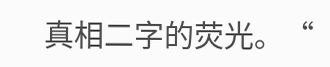真相二字的荧光。“